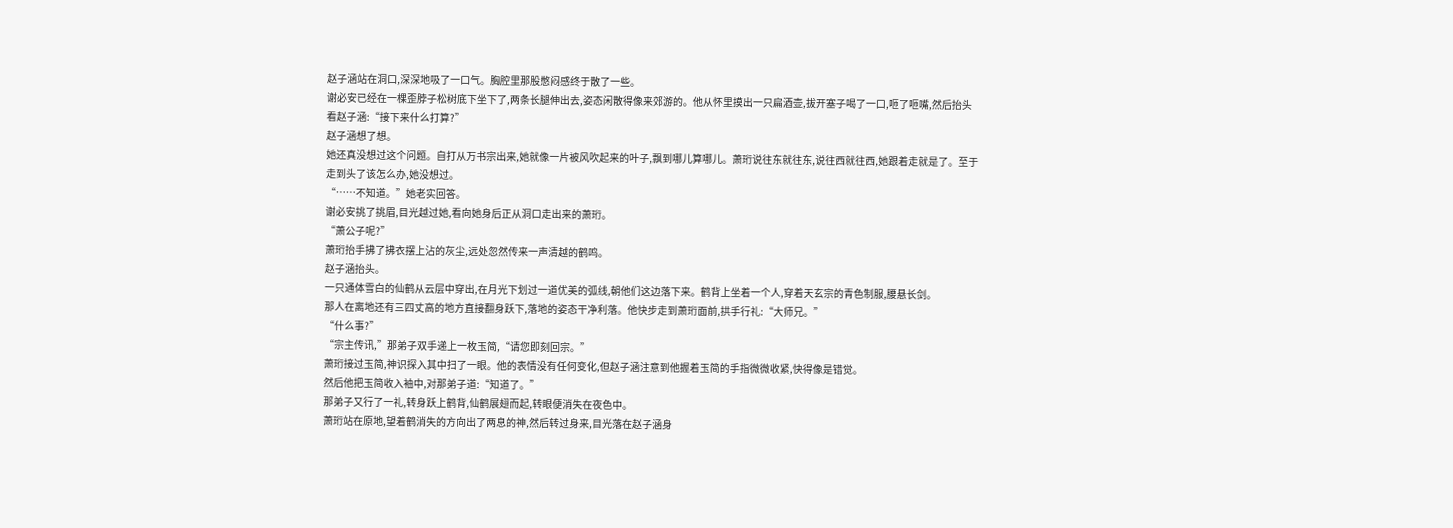赵子涵站在洞口,深深地吸了一口气。胸腔里那股憋闷感终于散了一些。
谢必安已经在一棵歪脖子松树底下坐下了,两条长腿伸出去,姿态闲散得像来郊游的。他从怀里摸出一只扁酒壶,拔开塞子喝了一口,咂了咂嘴,然后抬头看赵子涵:“接下来什么打算?”
赵子涵想了想。
她还真没想过这个问题。自打从万书宗出来,她就像一片被风吹起来的叶子,飘到哪儿算哪儿。萧珩说往东就往东,说往西就往西,她跟着走就是了。至于走到头了该怎么办,她没想过。
“……不知道。”她老实回答。
谢必安挑了挑眉,目光越过她,看向她身后正从洞口走出来的萧珩。
“萧公子呢?”
萧珩抬手拂了拂衣摆上沾的灰尘,远处忽然传来一声清越的鹤鸣。
赵子涵抬头。
一只通体雪白的仙鹤从云层中穿出,在月光下划过一道优美的弧线,朝他们这边落下来。鹤背上坐着一个人,穿着天玄宗的青色制服,腰悬长剑。
那人在离地还有三四丈高的地方直接翻身跃下,落地的姿态干净利落。他快步走到萧珩面前,拱手行礼:“大师兄。”
“什么事?”
“宗主传讯,”那弟子双手递上一枚玉简,“请您即刻回宗。”
萧珩接过玉简,神识探入其中扫了一眼。他的表情没有任何变化,但赵子涵注意到他握着玉简的手指微微收紧,快得像是错觉。
然后他把玉简收入袖中,对那弟子道:“知道了。”
那弟子又行了一礼,转身跃上鹤背,仙鹤展翅而起,转眼便消失在夜色中。
萧珩站在原地,望着鹤消失的方向出了两息的神,然后转过身来,目光落在赵子涵身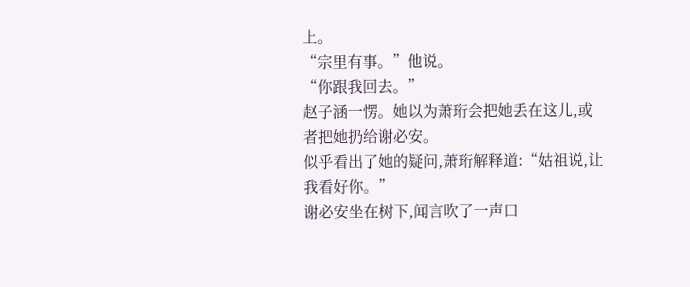上。
“宗里有事。”他说。
“你跟我回去。”
赵子涵一愣。她以为萧珩会把她丢在这儿,或者把她扔给谢必安。
似乎看出了她的疑问,萧珩解释道:“姑祖说,让我看好你。”
谢必安坐在树下,闻言吹了一声口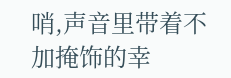哨,声音里带着不加掩饰的幸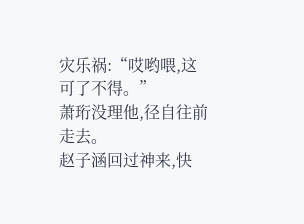灾乐祸:“哎哟喂,这可了不得。”
萧珩没理他,径自往前走去。
赵子涵回过神来,快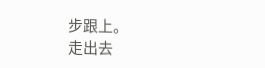步跟上。
走出去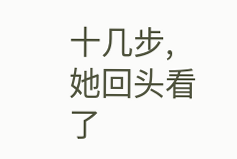十几步,她回头看了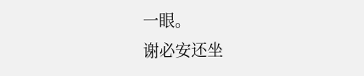一眼。
谢必安还坐